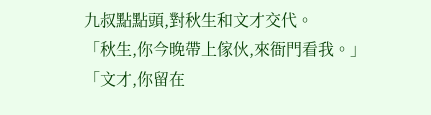九叔點點頭,對秋生和文才交代。
「秋生,你今晚帶上傢伙,來衙門看我。」
「文才,你留在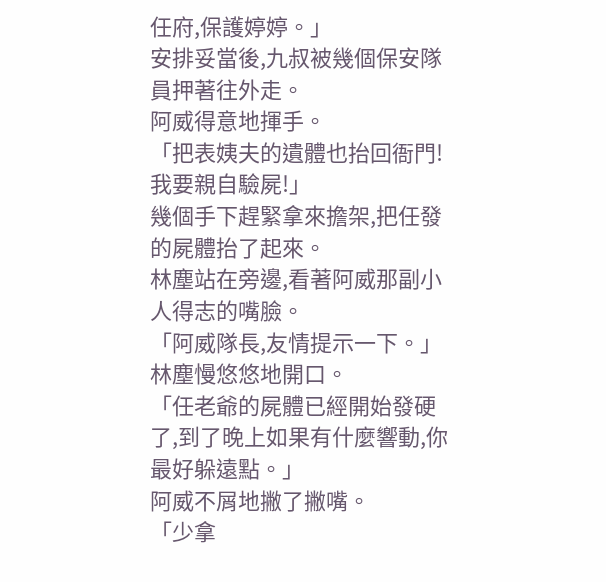任府,保護婷婷。」
安排妥當後,九叔被幾個保安隊員押著往外走。
阿威得意地揮手。
「把表姨夫的遺體也抬回衙門!我要親自驗屍!」
幾個手下趕緊拿來擔架,把任發的屍體抬了起來。
林塵站在旁邊,看著阿威那副小人得志的嘴臉。
「阿威隊長,友情提示一下。」
林塵慢悠悠地開口。
「任老爺的屍體已經開始發硬了,到了晚上如果有什麼響動,你最好躲遠點。」
阿威不屑地撇了撇嘴。
「少拿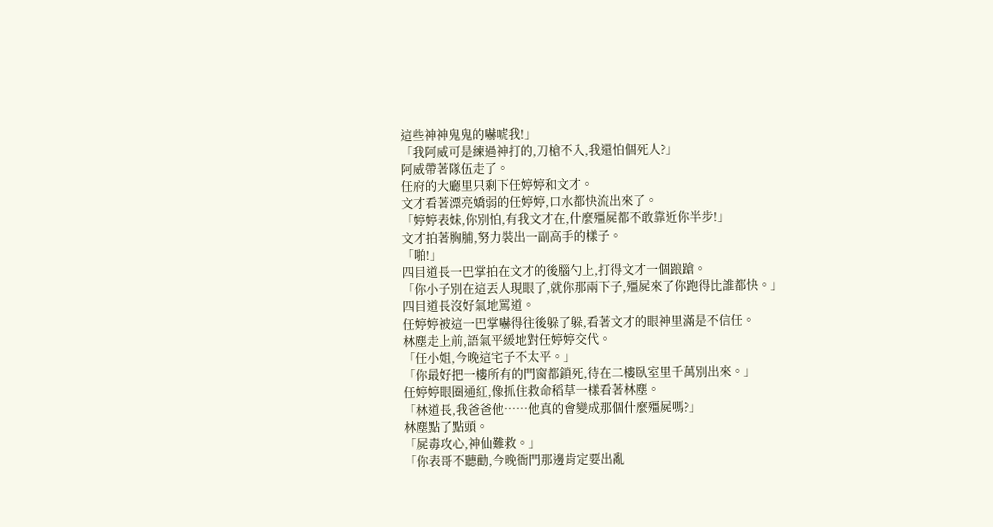這些神神鬼鬼的嚇唬我!」
「我阿威可是練過神打的,刀槍不入,我還怕個死人?」
阿威帶著隊伍走了。
任府的大廳里只剩下任婷婷和文才。
文才看著漂亮嬌弱的任婷婷,口水都快流出來了。
「婷婷表妹,你別怕,有我文才在,什麼殭屍都不敢靠近你半步!」
文才拍著胸脯,努力裝出一副高手的樣子。
「啪!」
四目道長一巴掌拍在文才的後腦勺上,打得文才一個踉蹌。
「你小子別在這丟人現眼了,就你那兩下子,殭屍來了你跑得比誰都快。」
四目道長沒好氣地罵道。
任婷婷被這一巴掌嚇得往後躲了躲,看著文才的眼神里滿是不信任。
林塵走上前,語氣平緩地對任婷婷交代。
「任小姐,今晚這宅子不太平。」
「你最好把一樓所有的門窗都鎖死,待在二樓臥室里千萬別出來。」
任婷婷眼圈通紅,像抓住救命稻草一樣看著林塵。
「林道長,我爸爸他……他真的會變成那個什麼殭屍嗎?」
林塵點了點頭。
「屍毒攻心,神仙難救。」
「你表哥不聽勸,今晚衙門那邊肯定要出亂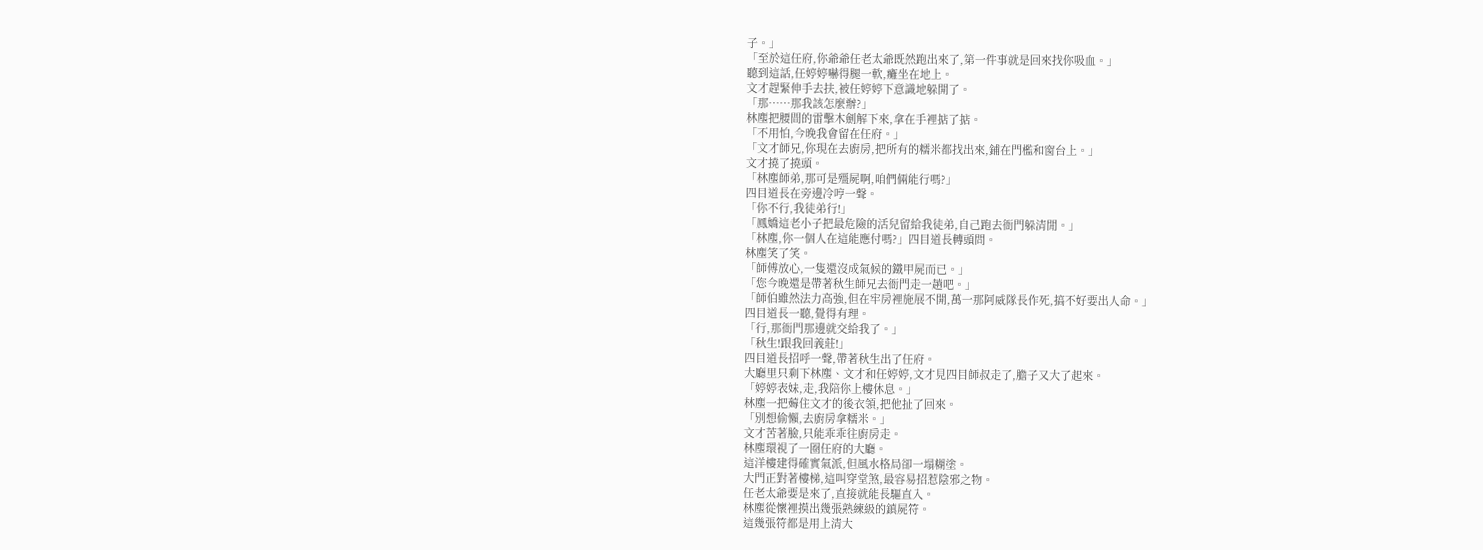子。」
「至於這任府,你爺爺任老太爺既然跑出來了,第一件事就是回來找你吸血。」
聽到這話,任婷婷嚇得腿一軟,癱坐在地上。
文才趕緊伸手去扶,被任婷婷下意識地躲開了。
「那……那我該怎麼辦?」
林塵把腰間的雷擊木劍解下來,拿在手裡掂了掂。
「不用怕,今晚我會留在任府。」
「文才師兄,你現在去廚房,把所有的糯米都找出來,鋪在門檻和窗台上。」
文才撓了撓頭。
「林塵師弟,那可是殭屍啊,咱們倆能行嗎?」
四目道長在旁邊冷哼一聲。
「你不行,我徒弟行!」
「鳳嬌這老小子把最危險的活兒留給我徒弟,自己跑去衙門躲清閒。」
「林塵,你一個人在這能應付嗎?」四目道長轉頭問。
林塵笑了笑。
「師傅放心,一隻還沒成氣候的鐵甲屍而已。」
「您今晚還是帶著秋生師兄去衙門走一趟吧。」
「師伯雖然法力高強,但在牢房裡施展不開,萬一那阿威隊長作死,搞不好要出人命。」
四目道長一聽,覺得有理。
「行,那衙門那邊就交給我了。」
「秋生!跟我回義莊!」
四目道長招呼一聲,帶著秋生出了任府。
大廳里只剩下林塵、文才和任婷婷,文才見四目師叔走了,膽子又大了起來。
「婷婷表妹,走,我陪你上樓休息。」
林塵一把薅住文才的後衣領,把他扯了回來。
「別想偷懶,去廚房拿糯米。」
文才苦著臉,只能乖乖往廚房走。
林塵環視了一圈任府的大廳。
這洋樓建得確實氣派,但風水格局卻一塌糊塗。
大門正對著樓梯,這叫穿堂煞,最容易招惹陰邪之物。
任老太爺要是來了,直接就能長驅直入。
林塵從懷裡摸出幾張熟練級的鎮屍符。
這幾張符都是用上清大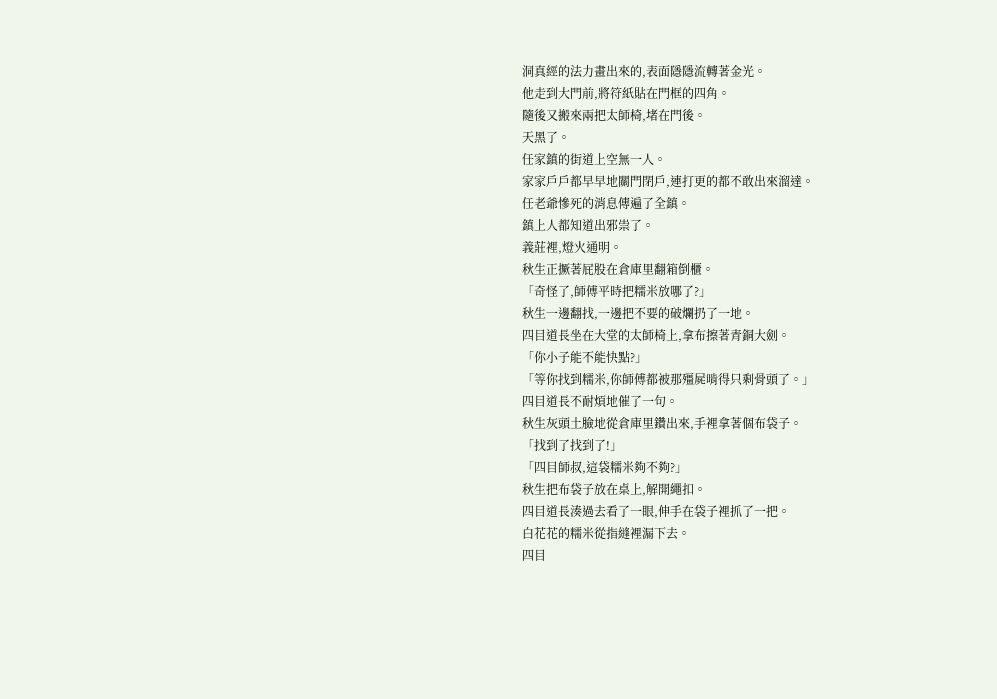洞真經的法力畫出來的,表面隱隱流轉著金光。
他走到大門前,將符紙貼在門框的四角。
隨後又搬來兩把太師椅,堵在門後。
天黑了。
任家鎮的街道上空無一人。
家家戶戶都早早地關門閉戶,連打更的都不敢出來溜達。
任老爺慘死的消息傳遍了全鎮。
鎮上人都知道出邪祟了。
義莊裡,燈火通明。
秋生正撅著屁股在倉庫里翻箱倒櫃。
「奇怪了,師傅平時把糯米放哪了?」
秋生一邊翻找,一邊把不要的破爛扔了一地。
四目道長坐在大堂的太師椅上,拿布擦著青銅大劍。
「你小子能不能快點?」
「等你找到糯米,你師傅都被那殭屍啃得只剩骨頭了。」
四目道長不耐煩地催了一句。
秋生灰頭土臉地從倉庫里鑽出來,手裡拿著個布袋子。
「找到了找到了!」
「四目師叔,這袋糯米夠不夠?」
秋生把布袋子放在桌上,解開繩扣。
四目道長湊過去看了一眼,伸手在袋子裡抓了一把。
白花花的糯米從指縫裡漏下去。
四目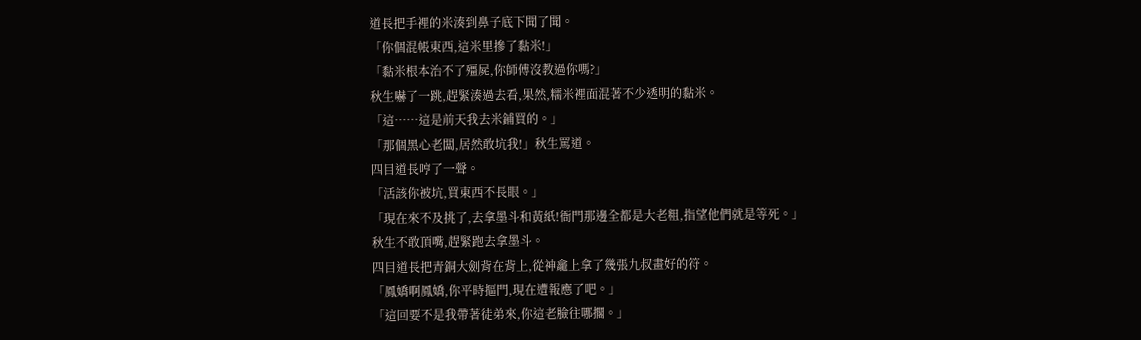道長把手裡的米湊到鼻子底下聞了聞。
「你個混帳東西,這米里摻了黏米!」
「黏米根本治不了殭屍,你師傅沒教過你嗎?」
秋生嚇了一跳,趕緊湊過去看,果然,糯米裡面混著不少透明的黏米。
「這……這是前天我去米鋪買的。」
「那個黑心老闆,居然敢坑我!」秋生罵道。
四目道長哼了一聲。
「活該你被坑,買東西不長眼。」
「現在來不及挑了,去拿墨斗和黃紙!衙門那邊全都是大老粗,指望他們就是等死。」
秋生不敢頂嘴,趕緊跑去拿墨斗。
四目道長把青銅大劍背在背上,從神龕上拿了幾張九叔畫好的符。
「鳳嬌啊鳳嬌,你平時摳門,現在遭報應了吧。」
「這回要不是我帶著徒弟來,你這老臉往哪擱。」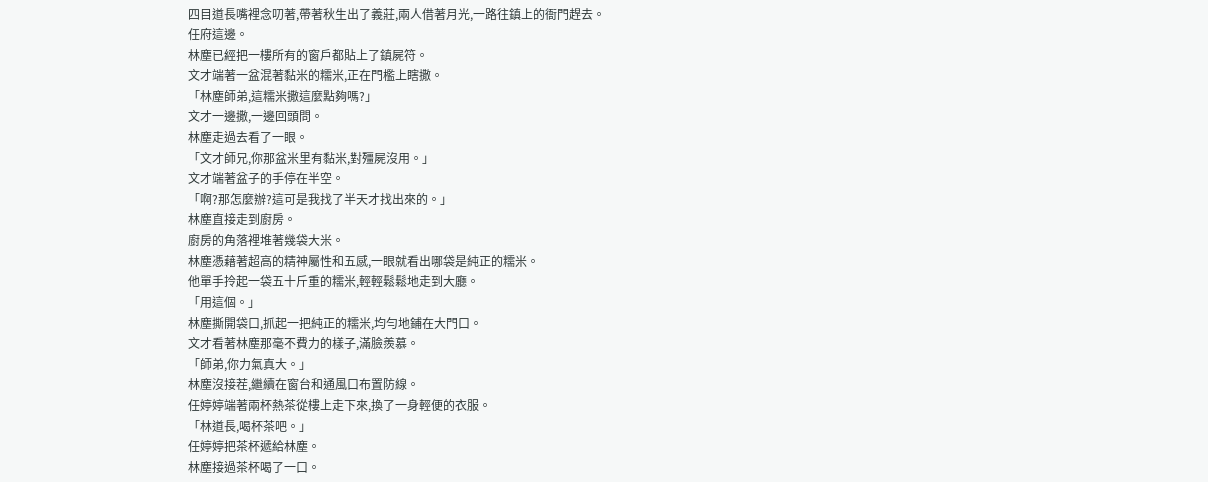四目道長嘴裡念叨著,帶著秋生出了義莊,兩人借著月光,一路往鎮上的衙門趕去。
任府這邊。
林塵已經把一樓所有的窗戶都貼上了鎮屍符。
文才端著一盆混著黏米的糯米,正在門檻上瞎撒。
「林塵師弟,這糯米撒這麼點夠嗎?」
文才一邊撒,一邊回頭問。
林塵走過去看了一眼。
「文才師兄,你那盆米里有黏米,對殭屍沒用。」
文才端著盆子的手停在半空。
「啊?那怎麼辦?這可是我找了半天才找出來的。」
林塵直接走到廚房。
廚房的角落裡堆著幾袋大米。
林塵憑藉著超高的精神屬性和五感,一眼就看出哪袋是純正的糯米。
他單手拎起一袋五十斤重的糯米,輕輕鬆鬆地走到大廳。
「用這個。」
林塵撕開袋口,抓起一把純正的糯米,均勻地鋪在大門口。
文才看著林塵那毫不費力的樣子,滿臉羨慕。
「師弟,你力氣真大。」
林塵沒接茬,繼續在窗台和通風口布置防線。
任婷婷端著兩杯熱茶從樓上走下來,換了一身輕便的衣服。
「林道長,喝杯茶吧。」
任婷婷把茶杯遞給林塵。
林塵接過茶杯喝了一口。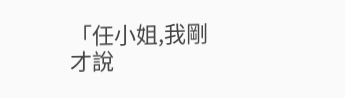「任小姐,我剛才說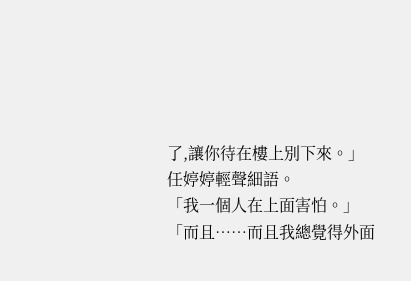了,讓你待在樓上別下來。」
任婷婷輕聲細語。
「我一個人在上面害怕。」
「而且……而且我總覺得外面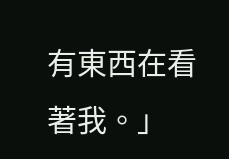有東西在看著我。」